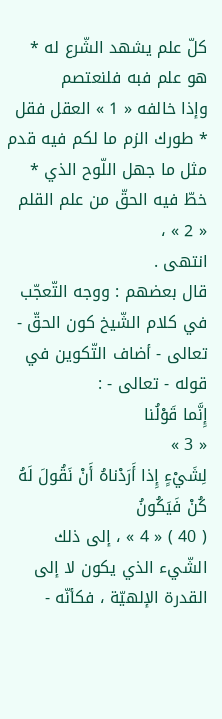كلّ علم يشهد الشّرع له * هو علم فبه فلنعتصم
وإذا خالفه « 1 » العقل فقل * طورك الزم ما لكم فيه قدم
مثل ما جهل اللّوح الذي * خطّ فيه الحقّ من علم القلم « 2 » ،
انتهى .
قال بعضهم : ووجه التّعجّب في كلام الشّيخ كون الحقّ - تعالى - أضاف التّكوين في قوله - تعالى - :
إِنَّما قَوْلُنا
« 3 »
لِشَيْءٍ إِذا أَرَدْناهُ أَنْ نَقُولَ لَهُ كُنْ فَيَكُونُ
( 40 ) « 4 » ، إلى ذلك الشّيء الذي يكون لا إلى القدرة الإلهيّة ، فكأنّه -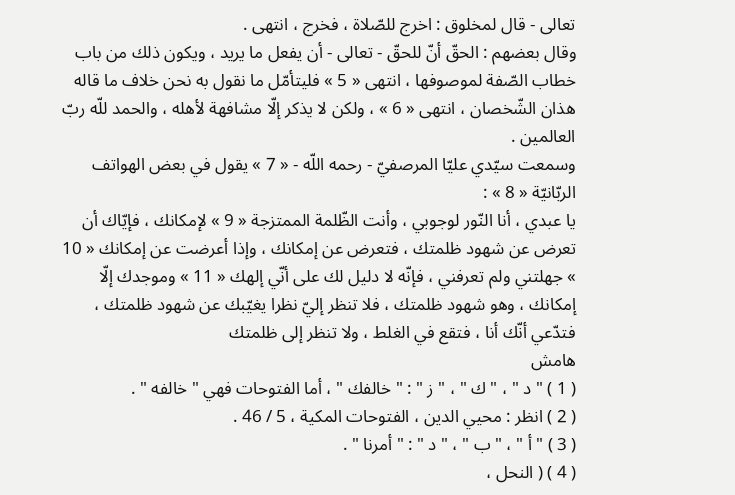تعالى - قال لمخلوق : اخرج للصّلاة ، فخرج ، انتهى .
وقال بعضهم : الحقّ أنّ للحقّ - تعالى - أن يفعل ما يريد ، ويكون ذلك من باب خطاب الصّفة لموصوفها ، انتهى « 5 » فليتأمّل ما نقول به نحن خلاف ما قاله هذان الشّخصان ، انتهى « 6 » ، ولكن لا يذكر إلّا مشافهة لأهله ، والحمد للّه ربّ العالمين .
وسمعت سيّدي عليّا المرصفيّ - رحمه اللّه - « 7 » يقول في بعض الهواتف الربّانيّة « 8 » :
يا عبدي ، أنا النّور لوجوبي ، وأنت الظّلمة الممتزجة « 9 » لإمكانك ، فإيّاك أن تعرض عن شهود ظلمتك ، فتعرض عن إمكانك ، وإذا أعرضت عن إمكانك « 10 » جهلتني ولم تعرفني ، فإنّه لا دليل لك على أنّي إلهك « 11 » وموجدك إلّا إمكانك ، وهو شهود ظلمتك ، فلا تنظر إليّ نظرا يغيّبك عن شهود ظلمتك ، فتدّعي أنّك أنا ، فتقع في الغلط ، ولا تنظر إلى ظلمتك
هامش
( 1 ) " د " ، " ك " ، " ز " : " خالفك " ، أما الفتوحات فهي " خالفه " .
( 2 ) انظر : محيي الدين ، الفتوحات المكية ، 5 / 46 .
( 3 ) " أ " ، " ب " ، " د " : " أمرنا " .
( 4 ) ( النحل ،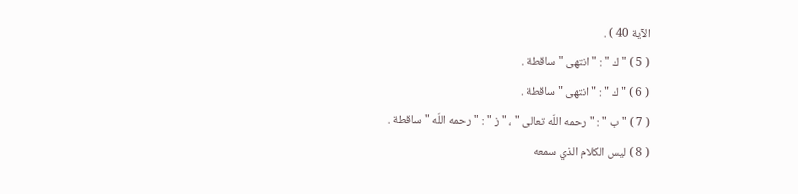الآية 40 ) .
( 5 ) " ك " : " انتهى " ساقطة .
( 6 ) " ك " : " انتهى " ساقطة .
( 7 ) " ب " : " رحمه اللّه تعالى " ، " ز " : " رحمه اللّه " ساقطة .
( 8 ) ليس الكلام الذي سمعه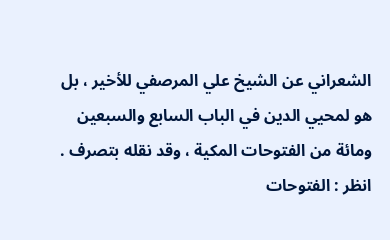الشعراني عن الشيخ علي المرصفي للأخير ، بل هو لمحيي الدين في الباب السابع والسبعين ومائة من الفتوحات المكية ، وقد نقله بتصرف . انظر : الفتوحات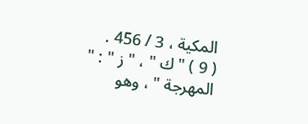المكية ، 3 / 456 .
( 9 ) " ك " ، " ز " : " المهرجة " ، وهو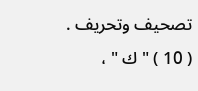تصحيف وتحريف .
( 10 ) " ك " ،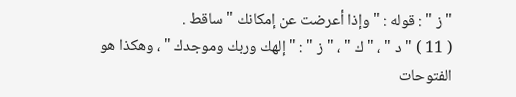" ز " : قوله : " وإذا أعرضت عن إمكانك " ساقط .
( 11 ) " د " ، " ك " ، " ز " : " إلهك وربك وموجدك " ، وهكذا هو الفتوحات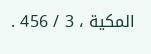المكية ، 3 / 456 .